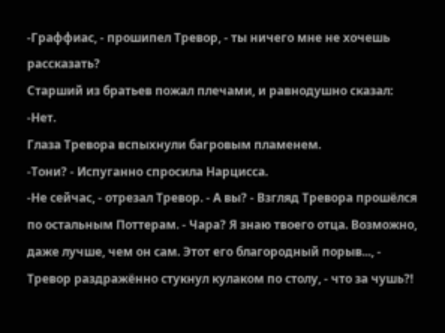-Граффиас, - прошипел Тревор, - ты ничего мне не хочешь рассказать?
Старший из братьев пожал плечами, и равнодушно сказал:
-Нет.
Глаза Тревора вспыхнули багровым пламенем.
-Тони? - Испуганно спросила Нарцисса.
-Не сейчас, - отрезал Тревор. - А вы? - Взгляд Тревора прошёлся по остальным Поттерам. - Чара? Я знаю твоего отца. Возможно, даже лучше, чем он сам. Этот его благородный порыв..., - Тревор раздражённо стукнул кулаком по столу, - что за чушь?!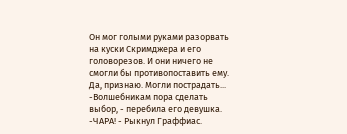Он мог голыми руками разорвать на куски Скримджера и его головорезов. И они ничего не смогли бы противопоставить ему. Да, признаю. Могли пострадать...
-Волшебникам пора сделать выбор, - перебила его девушка.
-ЧАРА! - Рыкнул Граффиас.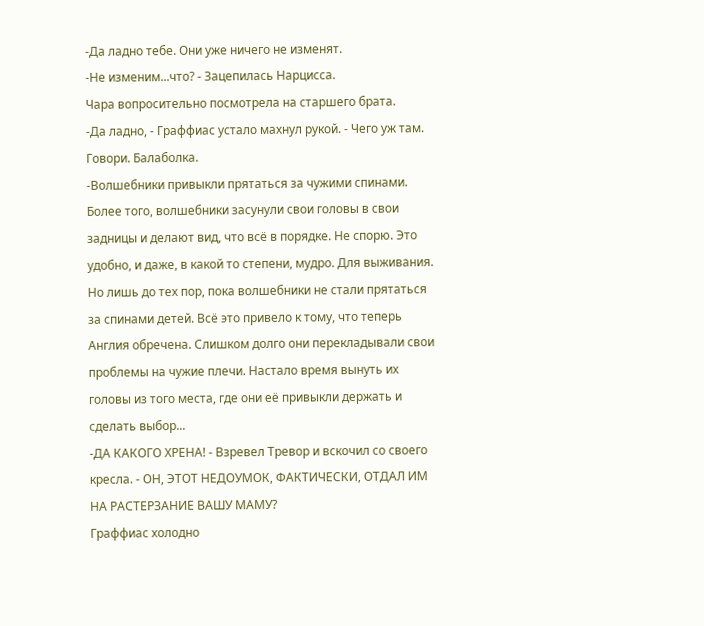-Да ладно тебе. Они уже ничего не изменят.
-Не изменим...что? - Зацепилась Нарцисса.
Чара вопросительно посмотрела на старшего брата.
-Да ладно, - Граффиас устало махнул рукой. - Чего уж там. Говори. Балаболка.
-Волшебники привыкли прятаться за чужими спинами. Более того, волшебники засунули свои головы в свои задницы и делают вид, что всё в порядке. Не спорю. Это удобно, и даже, в какой то степени, мудро. Для выживания. Но лишь до тех пор, пока волшебники не стали прятаться за спинами детей. Всё это привело к тому, что теперь Англия обречена. Слишком долго они перекладывали свои проблемы на чужие плечи. Настало время вынуть их головы из того места, где они её привыкли держать и сделать выбор...
-ДА КАКОГО ХРЕНА! - Взревел Тревор и вскочил со своего кресла. - ОН, ЭТОТ НЕДОУМОК, ФАКТИЧЕСКИ, ОТДАЛ ИМ НА РАСТЕРЗАНИЕ ВАШУ МАМУ?
Граффиас холодно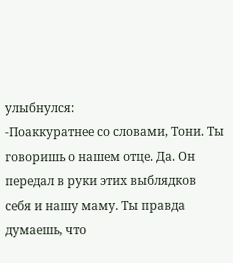улыбнулся:
-Поаккуратнее со словами, Тони. Ты говоришь о нашем отце. Да. Он передал в руки этих выблядков себя и нашу маму. Ты правда думаешь, что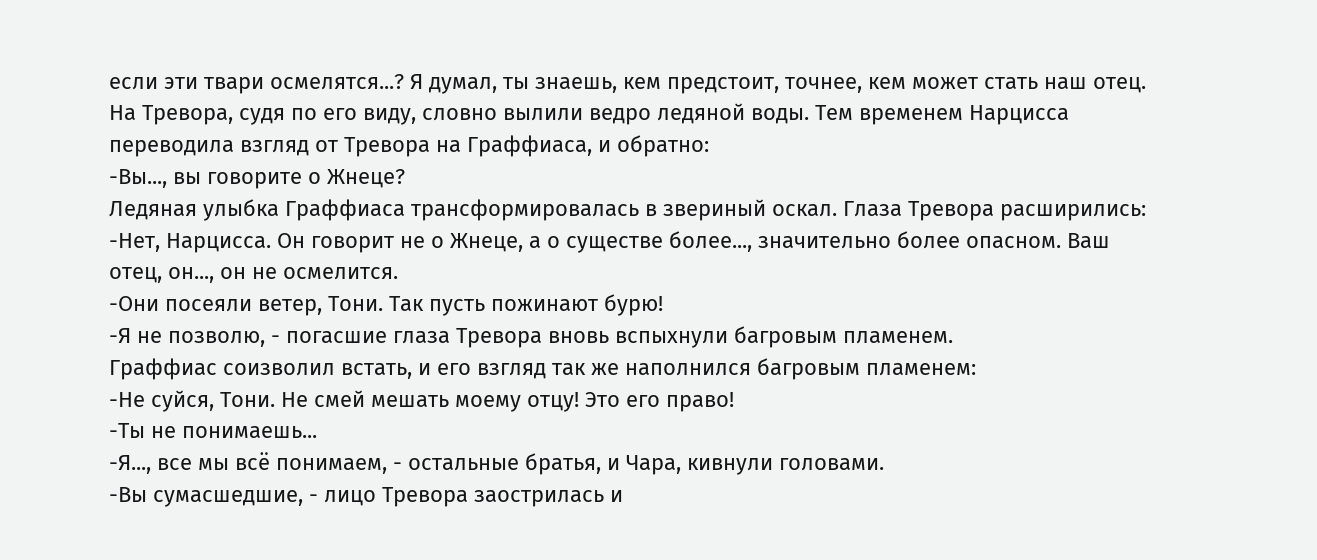если эти твари осмелятся...? Я думал, ты знаешь, кем предстоит, точнее, кем может стать наш отец.
На Тревора, судя по его виду, словно вылили ведро ледяной воды. Тем временем Нарцисса переводила взгляд от Тревора на Граффиаса, и обратно:
-Вы..., вы говорите о Жнеце?
Ледяная улыбка Граффиаса трансформировалась в звериный оскал. Глаза Тревора расширились:
-Нет, Нарцисса. Он говорит не о Жнеце, а о существе более..., значительно более опасном. Ваш отец, он..., он не осмелится.
-Они посеяли ветер, Тони. Так пусть пожинают бурю!
-Я не позволю, - погасшие глаза Тревора вновь вспыхнули багровым пламенем.
Граффиас соизволил встать, и его взгляд так же наполнился багровым пламенем:
-Не суйся, Тони. Не смей мешать моему отцу! Это его право!
-Ты не понимаешь...
-Я..., все мы всё понимаем, - остальные братья, и Чара, кивнули головами.
-Вы сумасшедшие, - лицо Тревора заострилась и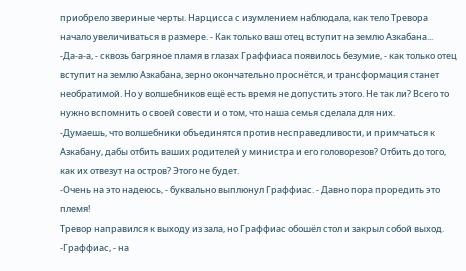приобрело звериные черты. Нарцисса с изумлением наблюдала, как тело Тревора начало увеличиваться в размере. - Как только ваш отец вступит на землю Азкабана...
-Да-а-а, - сквозь багряное пламя в глазах Граффиаса появилось безумие, - как только отец вступит на землю Азкабана, зерно окончательно проснётся, и трансформация станет необратимой. Но у волшебников ещё есть время не допустить этого. Не так ли? Всего то нужно вспомнить о своей совести и о том, что наша семья сделала для них.
-Думаешь, что волшебники объединятся против несправедливости, и примчаться к Азкабану, дабы отбить ваших родителей у министра и его головорезов? Отбить до того, как их отвезут на остров? Этого не будет.
-Очень на это надеюсь, - буквально выплюнул Граффиас. - Давно пора проредить это племя!
Тревор направился к выходу из зала, но Граффиас обошёл стол и закрыл собой выход.
-Граффиас, - на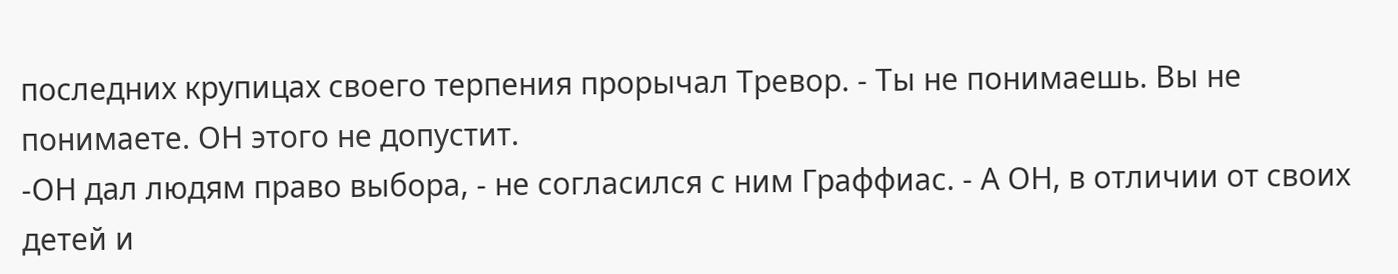последних крупицах своего терпения прорычал Тревор. - Ты не понимаешь. Вы не понимаете. ОН этого не допустит.
-ОН дал людям право выбора, - не согласился с ним Граффиас. - А ОН, в отличии от своих детей и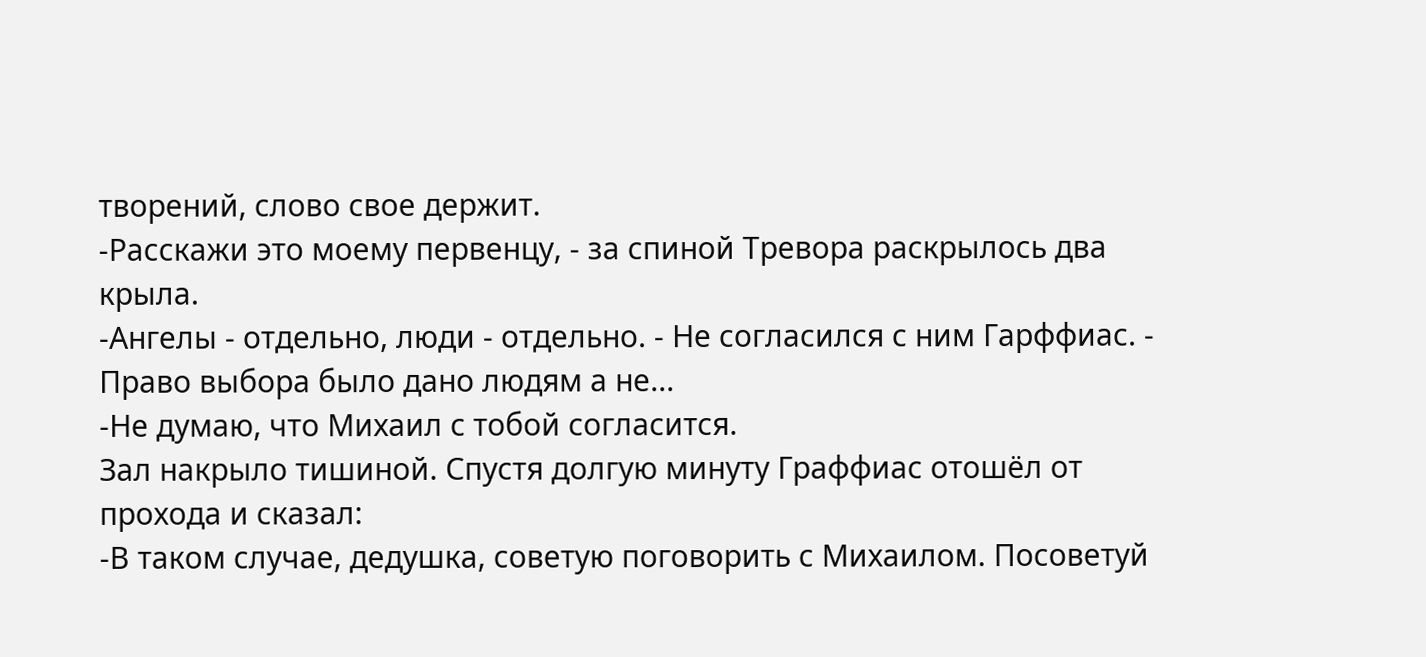творений, слово свое держит.
-Расскажи это моему первенцу, - за спиной Тревора раскрылось два крыла.
-Ангелы - отдельно, люди - отдельно. - Не согласился с ним Гарффиас. - Право выбора было дано людям а не...
-Не думаю, что Михаил с тобой согласится.
Зал накрыло тишиной. Спустя долгую минуту Граффиас отошёл от прохода и сказал:
-В таком случае, дедушка, советую поговорить с Михаилом. Посоветуй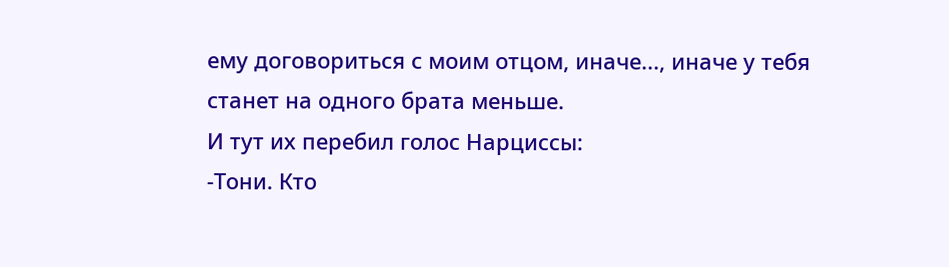ему договориться с моим отцом, иначе..., иначе у тебя станет на одного брата меньше.
И тут их перебил голос Нарциссы:
-Тони. Кто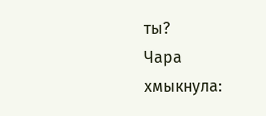ты?
Чара хмыкнула: